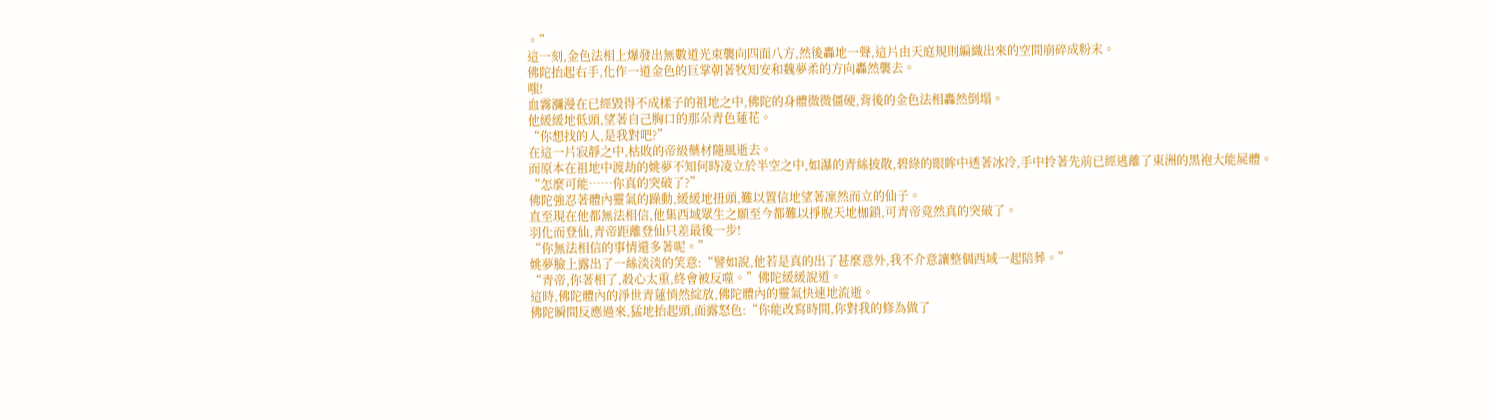。”
這一刻,金色法相上爆發出無數道光束襲向四面八方,然後轟地一聲,這片由天庭規則編織出來的空間崩碎成粉末。
佛陀抬起右手,化作一道金色的巨掌朝著牧知安和魏夢柔的方向轟然襲去。
嗤!
血霧瀰漫在已經毀得不成樣子的祖地之中,佛陀的身體微微僵硬,背後的金色法相轟然倒塌。
他緩緩地低頭,望著自己胸口的那朵青色蓮花。
“你想找的人,是我對吧?”
在這一片寂靜之中,枯敗的帝級藥材隨風逝去。
而原本在祖地中渡劫的姚夢不知何時凌立於半空之中,如瀑的青絲披散,碧綠的眼眸中透著冰冷,手中拎著先前已經逃離了東洲的黑袍大能屍體。
“怎麼可能……你真的突破了?”
佛陀強忍著體內靈氣的躁動,緩緩地扭頭,難以置信地望著凜然而立的仙子。
直至現在他都無法相信,他集西域眾生之願至今都難以掙脫天地枷鎖,可青帝竟然真的突破了。
羽化而登仙,青帝距離登仙只差最後一步!
“你無法相信的事情還多著呢。”
姚夢臉上露出了一絲淡淡的笑意:“譬如說,他若是真的出了甚麼意外,我不介意讓整個西域一起陪葬。”
“青帝,你著相了,殺心太重,終會被反噬。”佛陀緩緩說道。
這時,佛陀體內的淨世青蓮悄然綻放,佛陀體內的靈氣快速地流逝。
佛陀瞬間反應過來,猛地抬起頭,面露怒色:“你能改寫時間,你對我的修為做了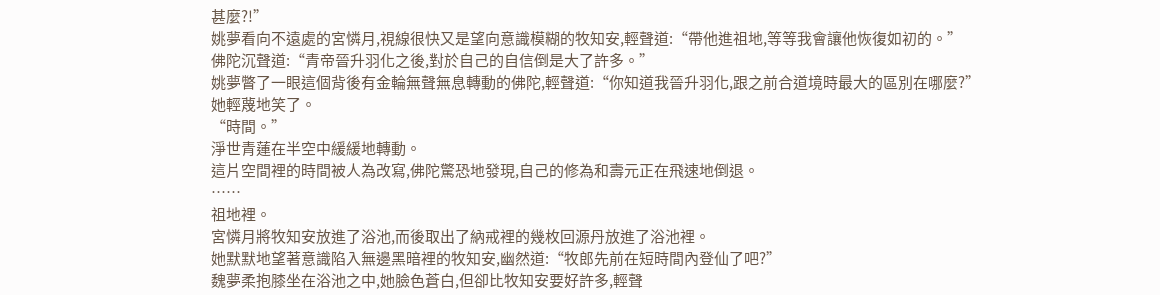甚麼?!”
姚夢看向不遠處的宮憐月,視線很快又是望向意識模糊的牧知安,輕聲道:“帶他進祖地,等等我會讓他恢復如初的。”
佛陀沉聲道:“青帝晉升羽化之後,對於自己的自信倒是大了許多。”
姚夢瞥了一眼這個背後有金輪無聲無息轉動的佛陀,輕聲道:“你知道我晉升羽化,跟之前合道境時最大的區別在哪麼?”
她輕蔑地笑了。
“時間。”
淨世青蓮在半空中緩緩地轉動。
這片空間裡的時間被人為改寫,佛陀驚恐地發現,自己的修為和壽元正在飛速地倒退。
……
祖地裡。
宮憐月將牧知安放進了浴池,而後取出了納戒裡的幾枚回源丹放進了浴池裡。
她默默地望著意識陷入無邊黑暗裡的牧知安,幽然道:“牧郎先前在短時間內登仙了吧?”
魏夢柔抱膝坐在浴池之中,她臉色蒼白,但卻比牧知安要好許多,輕聲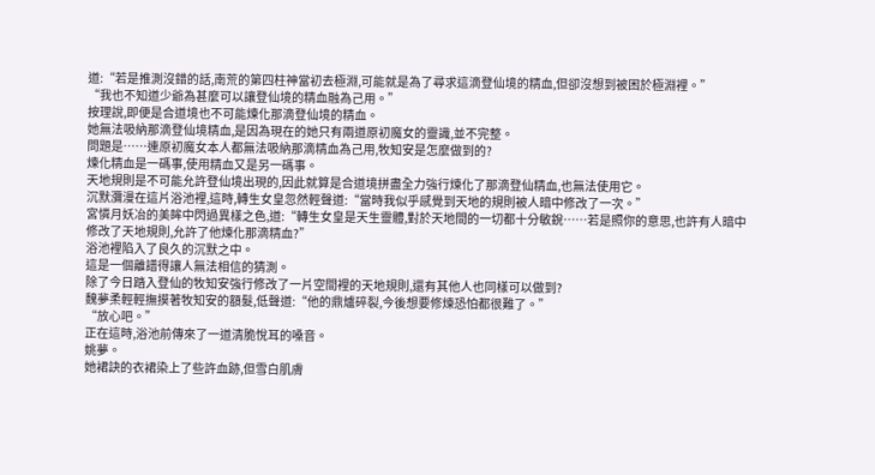道:“若是推測沒錯的話,南荒的第四柱神當初去極淵,可能就是為了尋求這滴登仙境的精血,但卻沒想到被困於極淵裡。”
“我也不知道少爺為甚麼可以讓登仙境的精血融為己用。”
按理說,即便是合道境也不可能煉化那滴登仙境的精血。
她無法吸納那滴登仙境精血,是因為現在的她只有兩道原初魔女的靈識,並不完整。
問題是……連原初魔女本人都無法吸納那滴精血為己用,牧知安是怎麼做到的?
煉化精血是一碼事,使用精血又是另一碼事。
天地規則是不可能允許登仙境出現的,因此就算是合道境拼盡全力強行煉化了那滴登仙精血,也無法使用它。
沉默瀰漫在這片浴池裡,這時,轉生女皇忽然輕聲道:“當時我似乎感覺到天地的規則被人暗中修改了一次。”
宮憐月妖冶的美眸中閃過異樣之色,道:“轉生女皇是天生靈體,對於天地間的一切都十分敏銳……若是照你的意思,也許有人暗中修改了天地規則,允許了他煉化那滴精血?”
浴池裡陷入了良久的沉默之中。
這是一個離譜得讓人無法相信的猜測。
除了今日踏入登仙的牧知安強行修改了一片空間裡的天地規則,還有其他人也同樣可以做到?
魏夢柔輕輕撫摸著牧知安的額髮,低聲道:“他的鼎爐碎裂,今後想要修煉恐怕都很難了。”
“放心吧。”
正在這時,浴池前傳來了一道清脆悅耳的嗓音。
姚夢。
她裙訣的衣裙染上了些許血跡,但雪白肌膚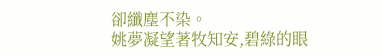卻纖塵不染。
姚夢凝望著牧知安,碧綠的眼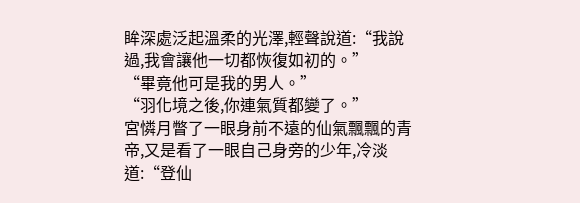眸深處泛起溫柔的光澤,輕聲說道:“我說過,我會讓他一切都恢復如初的。”
“畢竟他可是我的男人。”
“羽化境之後,你連氣質都變了。”
宮憐月瞥了一眼身前不遠的仙氣飄飄的青帝,又是看了一眼自己身旁的少年,冷淡道:“登仙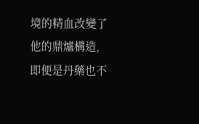境的精血改變了他的鼎爐構造,即便是丹藥也不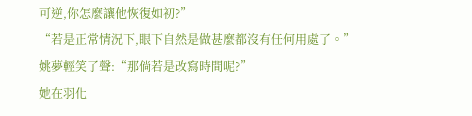可逆,你怎麼讓他恢復如初?”
“若是正常情況下,眼下自然是做甚麼都沒有任何用處了。”
姚夢輕笑了聲:“那倘若是改寫時間呢?”
她在羽化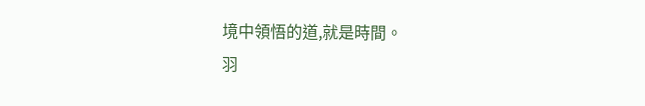境中領悟的道,就是時間。
羽